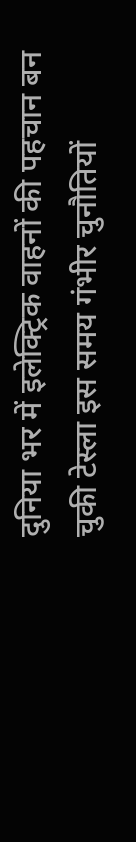दुनिया भर में इलेक्ट्रिक वाहनों की पहचान बन चुकी टेस्ला इस समय गंभीर चुनौतियों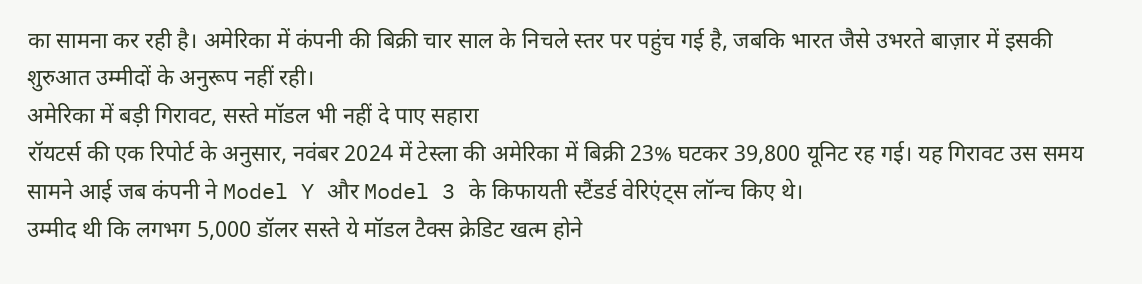का सामना कर रही है। अमेरिका में कंपनी की बिक्री चार साल के निचले स्तर पर पहुंच गई है, जबकि भारत जैसे उभरते बाज़ार में इसकी शुरुआत उम्मीदों के अनुरूप नहीं रही।
अमेरिका में बड़ी गिरावट, सस्ते मॉडल भी नहीं दे पाए सहारा
रॉयटर्स की एक रिपोर्ट के अनुसार, नवंबर 2024 में टेस्ला की अमेरिका में बिक्री 23% घटकर 39,800 यूनिट रह गई। यह गिरावट उस समय सामने आई जब कंपनी ने Model Y और Model 3 के किफायती स्टैंडर्ड वेरिएंट्स लॉन्च किए थे।
उम्मीद थी कि लगभग 5,000 डॉलर सस्ते ये मॉडल टैक्स क्रेडिट खत्म होने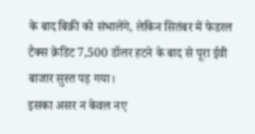के बाद बिक्री को संभालेंगे, लेकिन सितंबर में फेडरल टैक्स क्रेडिट 7,500 डॉलर हटने के बाद से पूरा ईवी बाजार सुस्त पड़ गया।
इसका असर न केवल नए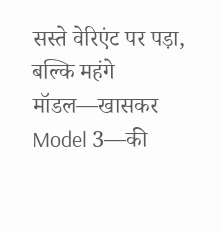सस्ते वेरिएंट पर पड़ा, बल्कि महंगे मॉडल—खासकर Model 3—की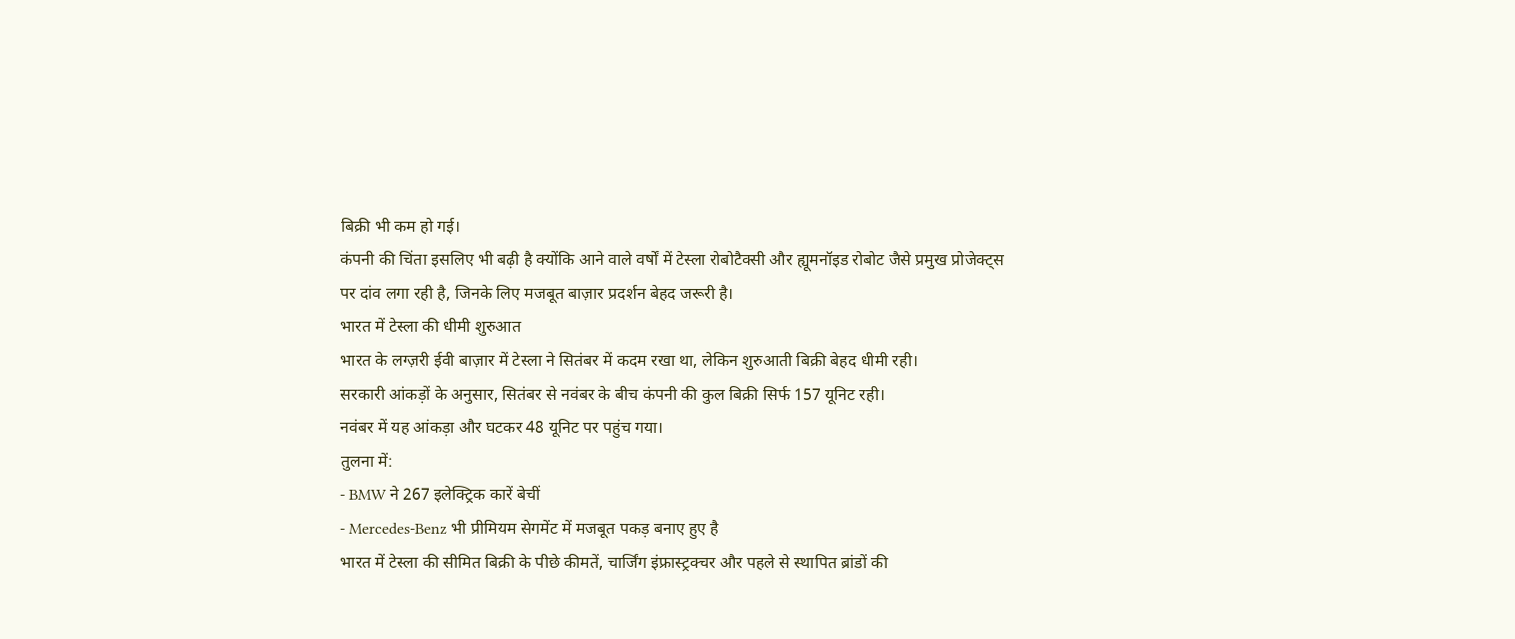बिक्री भी कम हो गई।
कंपनी की चिंता इसलिए भी बढ़ी है क्योंकि आने वाले वर्षों में टेस्ला रोबोटैक्सी और ह्यूमनॉइड रोबोट जैसे प्रमुख प्रोजेक्ट्स पर दांव लगा रही है, जिनके लिए मजबूत बाज़ार प्रदर्शन बेहद जरूरी है।
भारत में टेस्ला की धीमी शुरुआत
भारत के लग्ज़री ईवी बाज़ार में टेस्ला ने सितंबर में कदम रखा था, लेकिन शुरुआती बिक्री बेहद धीमी रही।
सरकारी आंकड़ों के अनुसार, सितंबर से नवंबर के बीच कंपनी की कुल बिक्री सिर्फ 157 यूनिट रही।
नवंबर में यह आंकड़ा और घटकर 48 यूनिट पर पहुंच गया।
तुलना में:
- BMW ने 267 इलेक्ट्रिक कारें बेचीं
- Mercedes-Benz भी प्रीमियम सेगमेंट में मजबूत पकड़ बनाए हुए है
भारत में टेस्ला की सीमित बिक्री के पीछे कीमतें, चार्जिंग इंफ्रास्ट्रक्चर और पहले से स्थापित ब्रांडों की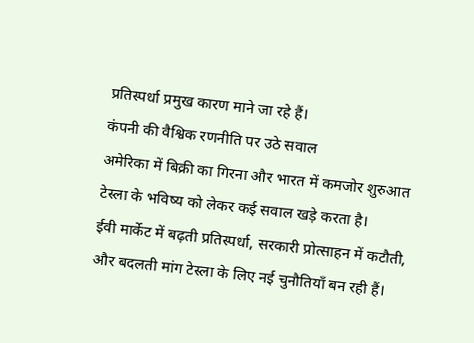प्रतिस्पर्धा प्रमुख कारण माने जा रहे हैं।
कंपनी की वैश्विक रणनीति पर उठे सवाल
अमेरिका में बिक्री का गिरना और भारत में कमजोर शुरुआत टेस्ला के भविष्य को लेकर कई सवाल खड़े करता है।
ईवी मार्केट में बढ़ती प्रतिस्पर्धा, सरकारी प्रोत्साहन में कटौती, और बदलती मांग टेस्ला के लिए नई चुनौतियाँ बन रही हैं।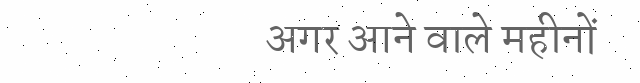अगर आने वाले महीनों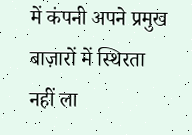में कंपनी अपने प्रमुख बाज़ारों में स्थिरता नहीं ला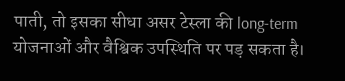पाती, तो इसका सीधा असर टेस्ला की long-term योजनाओं और वैश्विक उपस्थिति पर पड़ सकता है।